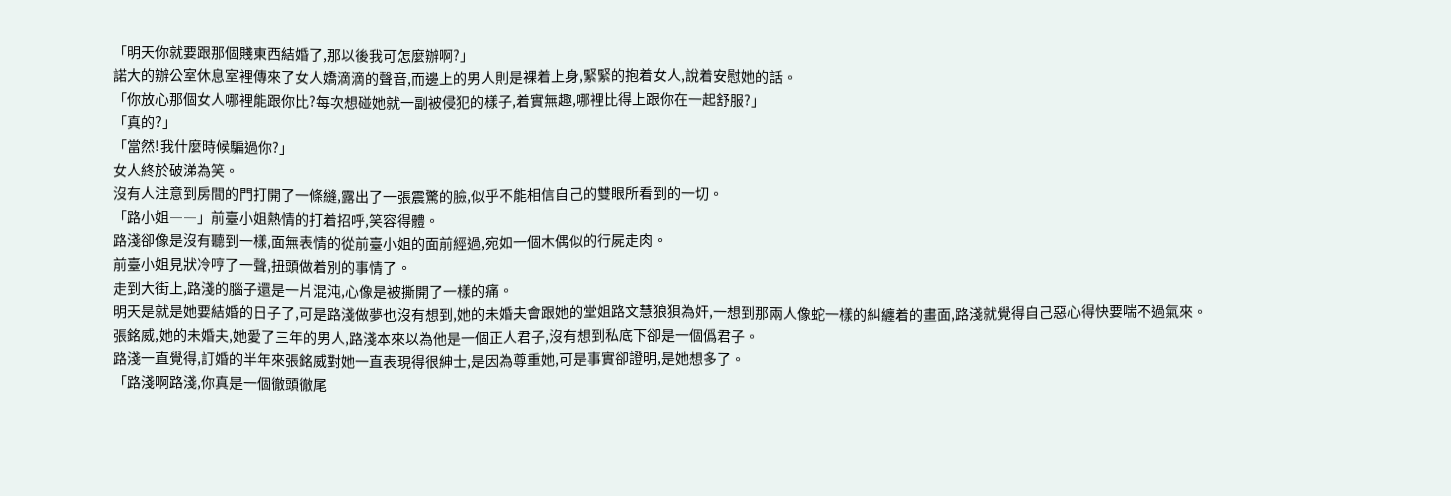「明天你就要跟那個賤東西結婚了,那以後我可怎麼辦啊?」
諾大的辦公室休息室裡傳來了女人嬌滴滴的聲音,而邊上的男人則是裸着上身,緊緊的抱着女人,說着安慰她的話。
「你放心那個女人哪裡能跟你比?每次想碰她就一副被侵犯的樣子,着實無趣,哪裡比得上跟你在一起舒服?」
「真的?」
「當然!我什麼時候騙過你?」
女人終於破涕為笑。
沒有人注意到房間的門打開了一條縫,露出了一張震驚的臉,似乎不能相信自己的雙眼所看到的一切。
「路小姐――」前臺小姐熱情的打着招呼,笑容得體。
路淺卻像是沒有聽到一樣,面無表情的從前臺小姐的面前經過,宛如一個木偶似的行屍走肉。
前臺小姐見狀冷哼了一聲,扭頭做着別的事情了。
走到大街上,路淺的腦子還是一片混沌,心像是被撕開了一樣的痛。
明天是就是她要結婚的日子了,可是路淺做夢也沒有想到,她的未婚夫會跟她的堂姐路文慧狼狽為奸,一想到那兩人像蛇一樣的糾纏着的畫面,路淺就覺得自己惡心得快要喘不過氣來。
張銘威,她的未婚夫,她愛了三年的男人,路淺本來以為他是一個正人君子,沒有想到私底下卻是一個僞君子。
路淺一直覺得,訂婚的半年來張銘威對她一直表現得很紳士,是因為尊重她,可是事實卻證明,是她想多了。
「路淺啊路淺,你真是一個徹頭徹尾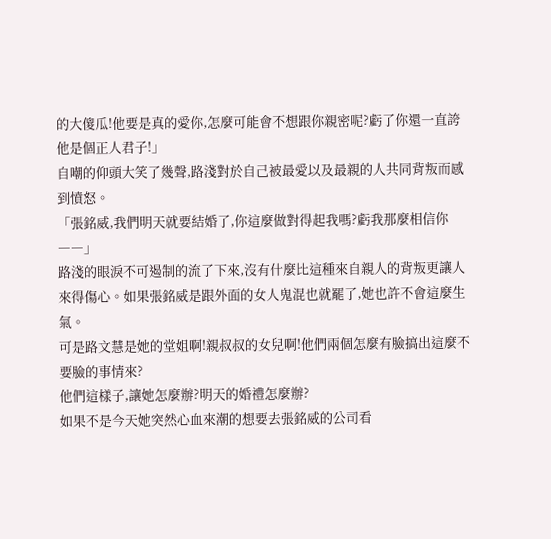的大傻瓜!他要是真的愛你,怎麼可能會不想跟你親密呢?虧了你還一直誇他是個正人君子!」
自嘲的仰頭大笑了幾聲,路淺對於自己被最愛以及最親的人共同背叛而感到憤怒。
「張銘威,我們明天就要結婚了,你這麼做對得起我嗎?虧我那麼相信你――」
路淺的眼淚不可遏制的流了下來,沒有什麼比這種來自親人的背叛更讓人來得傷心。如果張銘威是跟外面的女人鬼混也就罷了,她也許不會這麼生氣。
可是路文慧是她的堂姐啊!親叔叔的女兒啊!他們兩個怎麼有臉搞出這麼不要臉的事情來?
他們這樣子,讓她怎麼辦?明天的婚禮怎麼辦?
如果不是今天她突然心血來潮的想要去張銘威的公司看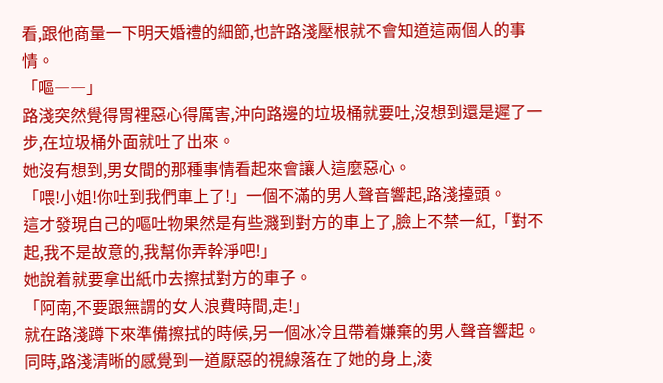看,跟他商量一下明天婚禮的細節,也許路淺壓根就不會知道這兩個人的事情。
「嘔――」
路淺突然覺得胃裡惡心得厲害,沖向路邊的垃圾桶就要吐,沒想到還是遲了一步,在垃圾桶外面就吐了出來。
她沒有想到,男女間的那種事情看起來會讓人這麼惡心。
「喂!小姐!你吐到我們車上了!」一個不滿的男人聲音響起,路淺擡頭。
這才發現自己的嘔吐物果然是有些濺到對方的車上了,臉上不禁一紅,「對不起,我不是故意的,我幫你弄幹淨吧!」
她說着就要拿出紙巾去擦拭對方的車子。
「阿南,不要跟無謂的女人浪費時間,走!」
就在路淺蹲下來準備擦拭的時候,另一個冰冷且帶着嫌棄的男人聲音響起。
同時,路淺清晰的感覺到一道厭惡的視線落在了她的身上,淩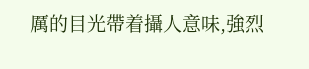厲的目光帶着攝人意味,強烈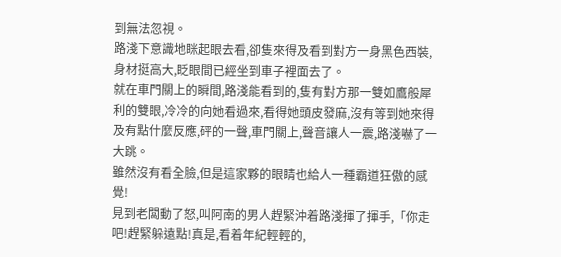到無法忽視。
路淺下意識地眯起眼去看,卻隻來得及看到對方一身黑色西裝,身材挺高大,眨眼間已經坐到車子裡面去了。
就在車門關上的瞬間,路淺能看到的,隻有對方那一雙如鷹般犀利的雙眼,冷冷的向她看過來,看得她頭皮發麻,沒有等到她來得及有點什麼反應,砰的一聲,車門關上,聲音讓人一震,路淺嚇了一大跳。
雖然沒有看全臉,但是這家夥的眼睛也給人一種霸道狂傲的感覺!
見到老闆動了怒,叫阿南的男人趕緊沖着路淺揮了揮手,「你走吧!趕緊躲遠點!真是,看着年紀輕輕的,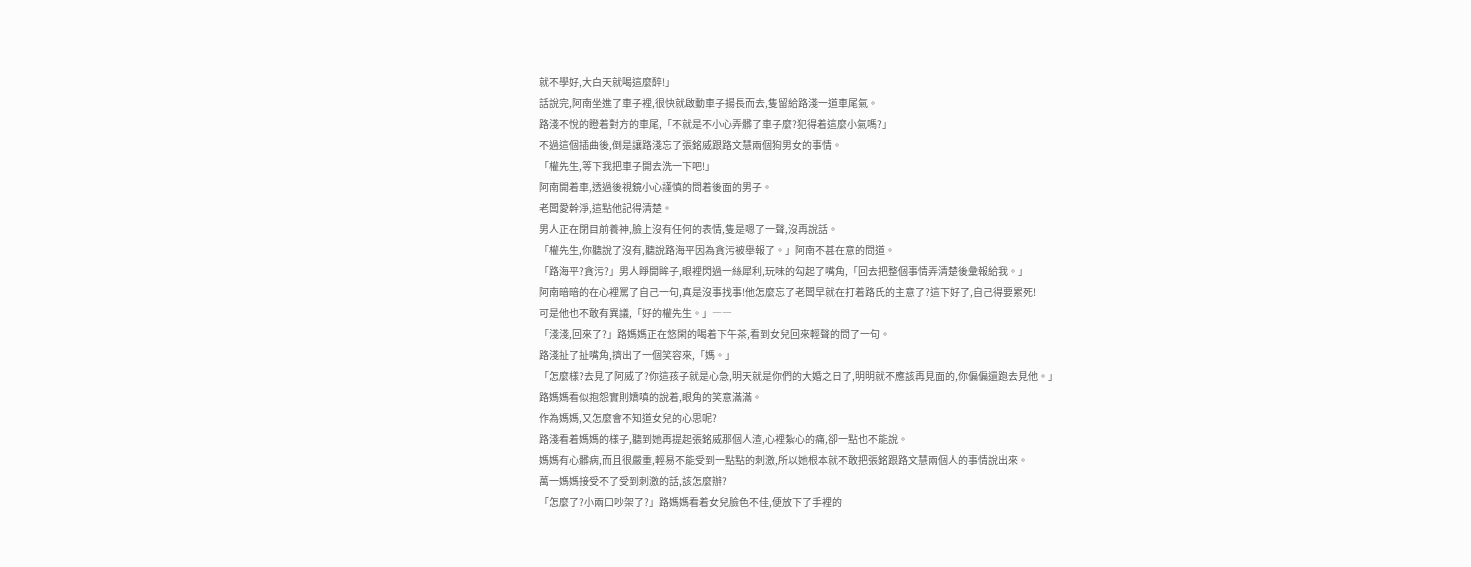就不學好,大白天就喝這麼醉!」
話說完,阿南坐進了車子裡,很快就啟動車子揚長而去,隻留給路淺一道車尾氣。
路淺不悅的瞪着對方的車尾,「不就是不小心弄髒了車子麼?犯得着這麼小氣嗎?」
不過這個插曲後,倒是讓路淺忘了張銘威跟路文慧兩個狗男女的事情。
「權先生,等下我把車子開去洗一下吧!」
阿南開着車,透過後視鏡小心謹慎的問着後面的男子。
老闆愛幹淨,這點他記得清楚。
男人正在閉目前養神,臉上沒有任何的表情,隻是嗯了一聲,沒再說話。
「權先生,你聽說了沒有,聽說路海平因為貪污被舉報了。」阿南不甚在意的問道。
「路海平?貪污?」男人睜開眸子,眼裡閃過一絲犀利,玩味的勾起了嘴角,「回去把整個事情弄清楚後彙報給我。」
阿南暗暗的在心裡罵了自己一句,真是沒事找事!他怎麼忘了老闆早就在打着路氏的主意了?這下好了,自己得要累死!
可是他也不敢有異議,「好的權先生。」――
「淺淺,回來了?」路媽媽正在悠閑的喝着下午茶,看到女兒回來輕聲的問了一句。
路淺扯了扯嘴角,擠出了一個笑容來,「媽。」
「怎麼樣?去見了阿威了?你這孩子就是心急,明天就是你們的大婚之日了,明明就不應該再見面的,你偏偏還跑去見他。」
路媽媽看似抱怨實則嬌嗔的說着,眼角的笑意滿滿。
作為媽媽,又怎麼會不知道女兒的心思呢?
路淺看着媽媽的樣子,聽到她再提起張銘威那個人渣,心裡紮心的痛,卻一點也不能說。
媽媽有心髒病,而且很嚴重,輕易不能受到一點點的刺激,所以她根本就不敢把張銘跟路文慧兩個人的事情說出來。
萬一媽媽接受不了受到刺激的話,該怎麼辦?
「怎麼了?小兩口吵架了?」路媽媽看着女兒臉色不佳,便放下了手裡的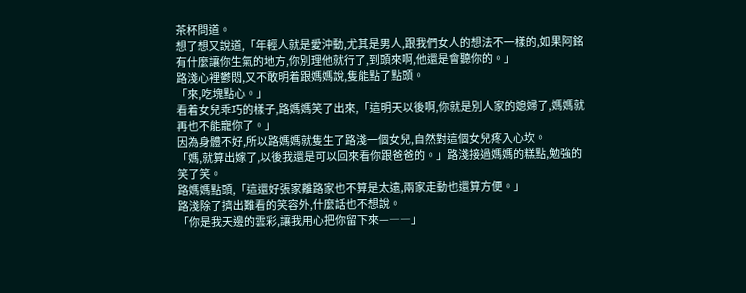茶杯問道。
想了想又說道,「年輕人就是愛沖動,尤其是男人,跟我們女人的想法不一樣的,如果阿銘有什麼讓你生氣的地方,你別理他就行了,到頭來啊,他還是會聽你的。」
路淺心裡鬱悶,又不敢明着跟媽媽說,隻能點了點頭。
「來,吃塊點心。」
看着女兒乖巧的樣子,路媽媽笑了出來,「這明天以後啊,你就是別人家的媳婦了,媽媽就再也不能寵你了。」
因為身體不好,所以路媽媽就隻生了路淺一個女兒,自然對這個女兒疼入心坎。
「媽,就算出嫁了,以後我還是可以回來看你跟爸爸的。」路淺接過媽媽的糕點,勉強的笑了笑。
路媽媽點頭,「這還好張家離路家也不算是太遠,兩家走動也還算方便。」
路淺除了擠出難看的笑容外,什麼話也不想說。
「你是我天邊的雲彩,讓我用心把你留下來—――」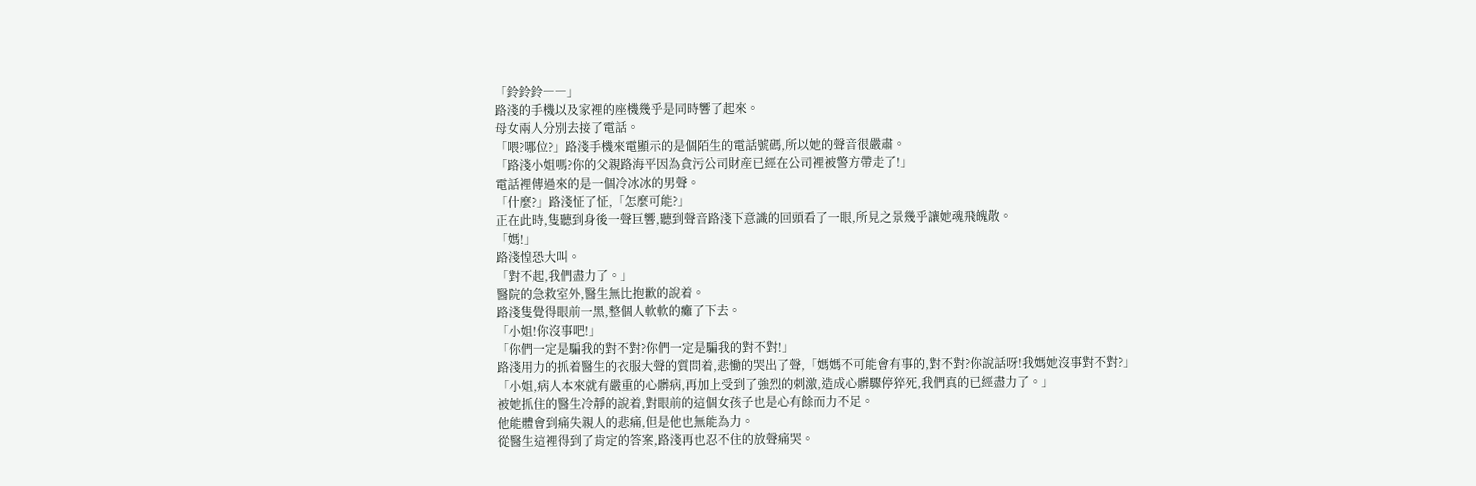「鈴鈴鈴――」
路淺的手機以及家裡的座機幾乎是同時響了起來。
母女兩人分別去接了電話。
「喂?哪位?」路淺手機來電顯示的是個陌生的電話號碼,所以她的聲音很嚴肅。
「路淺小姐嗎?你的父親路海平因為貪污公司財産已經在公司裡被警方帶走了!」
電話裡傳過來的是一個冷冰冰的男聲。
「什麼?」路淺怔了怔,「怎麼可能?」
正在此時,隻聽到身後一聲巨響,聽到聲音路淺下意識的回頭看了一眼,所見之景幾乎讓她魂飛魄散。
「媽!」
路淺惶恐大叫。
「對不起,我們盡力了。」
醫院的急救室外,醫生無比抱歉的說着。
路淺隻覺得眼前一黑,整個人軟軟的癱了下去。
「小姐!你沒事吧!」
「你們一定是騙我的對不對?你們一定是騙我的對不對!」
路淺用力的抓着醫生的衣服大聲的質問着,悲慟的哭出了聲,「媽媽不可能會有事的,對不對?你說話呀!我媽她沒事對不對?」
「小姐,病人本來就有嚴重的心髒病,再加上受到了強烈的刺激,造成心髒驟停猝死,我們真的已經盡力了。」
被她抓住的醫生冷靜的說着,對眼前的這個女孩子也是心有餘而力不足。
他能體會到痛失親人的悲痛,但是他也無能為力。
從醫生這裡得到了肯定的答案,路淺再也忍不住的放聲痛哭。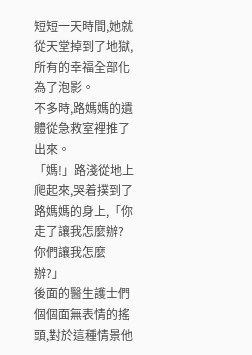短短一天時間,她就從天堂掉到了地獄,所有的幸福全部化為了泡影。
不多時,路媽媽的遺體從急救室裡推了出來。
「媽!」路淺從地上爬起來,哭着撲到了路媽媽的身上,「你走了讓我怎麼辦?你們讓我怎麼辦?」
後面的醫生護士們個個面無表情的搖頭,對於這種情景他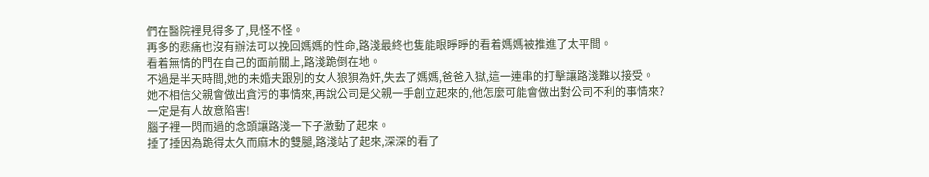們在醫院裡見得多了,見怪不怪。
再多的悲痛也沒有辦法可以挽回媽媽的性命,路淺最終也隻能眼睜睜的看着媽媽被推進了太平間。
看着無情的門在自己的面前關上,路淺跪倒在地。
不過是半天時間,她的未婚夫跟別的女人狼狽為奸,失去了媽媽,爸爸入獄,這一連串的打擊讓路淺難以接受。
她不相信父親會做出貪污的事情來,再說公司是父親一手創立起來的,他怎麼可能會做出對公司不利的事情來?
一定是有人故意陷害!
腦子裡一閃而過的念頭讓路淺一下子激動了起來。
捶了捶因為跪得太久而麻木的雙腿,路淺站了起來,深深的看了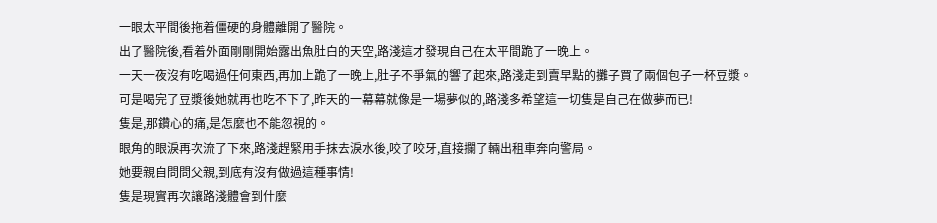一眼太平間後拖着僵硬的身體離開了醫院。
出了醫院後,看着外面剛剛開始露出魚肚白的天空,路淺這才發現自己在太平間跪了一晚上。
一天一夜沒有吃喝過任何東西,再加上跪了一晚上,肚子不爭氣的響了起來,路淺走到賣早點的攤子買了兩個包子一杯豆漿。
可是喝完了豆漿後她就再也吃不下了,昨天的一幕幕就像是一場夢似的,路淺多希望這一切隻是自己在做夢而已!
隻是,那鑽心的痛,是怎麼也不能忽視的。
眼角的眼淚再次流了下來,路淺趕緊用手抹去淚水後,咬了咬牙,直接攔了輛出租車奔向警局。
她要親自問問父親,到底有沒有做過這種事情!
隻是現實再次讓路淺體會到什麼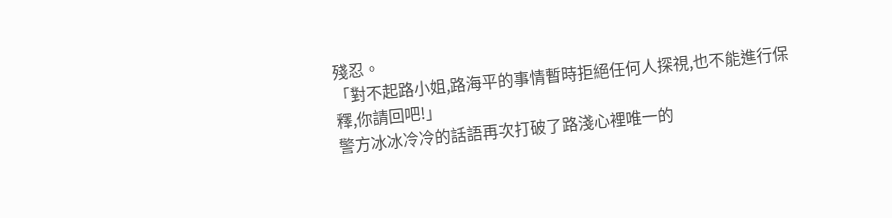殘忍。
「對不起路小姐,路海平的事情暫時拒絕任何人探視,也不能進行保釋,你請回吧!」
警方冰冰冷冷的話語再次打破了路淺心裡唯一的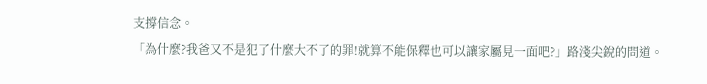支撐信念。
「為什麼?我爸又不是犯了什麼大不了的罪!就算不能保釋也可以讓家屬見一面吧?」路淺尖銳的問道。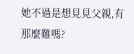她不過是想見見父親,有那麼難嗎?